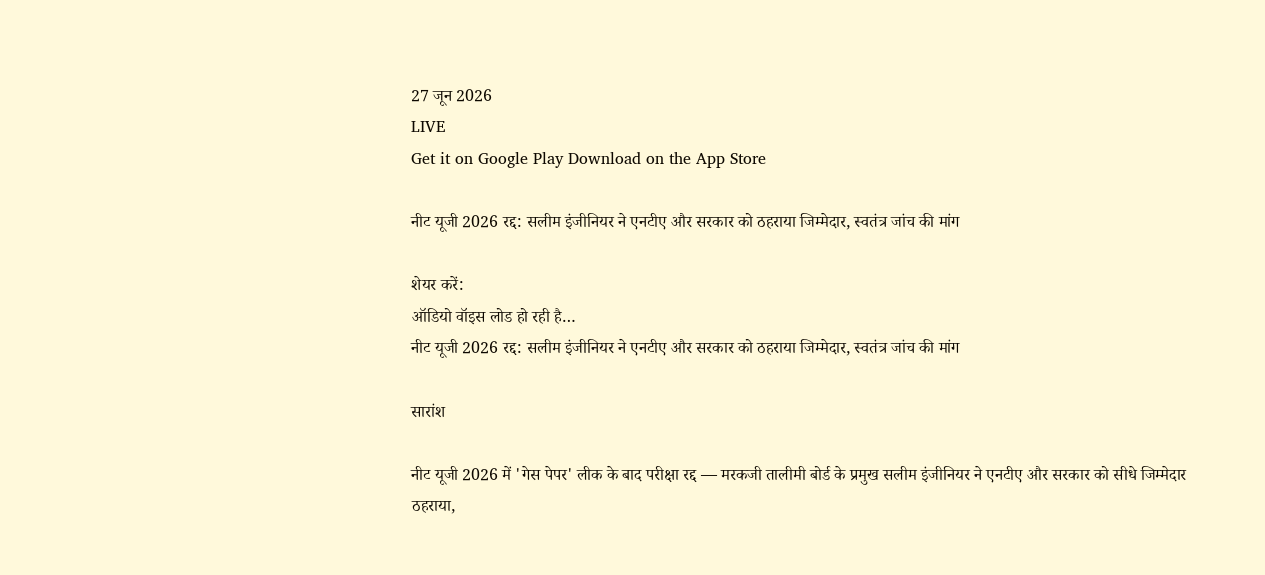27 जून 2026
LIVE
Get it on Google Play Download on the App Store

नीट यूजी 2026 रद्द: सलीम इंजीनियर ने एनटीए और सरकार को ठहराया जिम्मेदार, स्वतंत्र जांच की मांग

शेयर करें:
ऑडियो वॉइस लोड हो रही है…
नीट यूजी 2026 रद्द: सलीम इंजीनियर ने एनटीए और सरकार को ठहराया जिम्मेदार, स्वतंत्र जांच की मांग

सारांश

नीट यूजी 2026 में 'गेस पेपर' लीक के बाद परीक्षा रद्द — मरकजी तालीमी बोर्ड के प्रमुख सलीम इंजीनियर ने एनटीए और सरकार को सीधे जिम्मेदार ठहराया,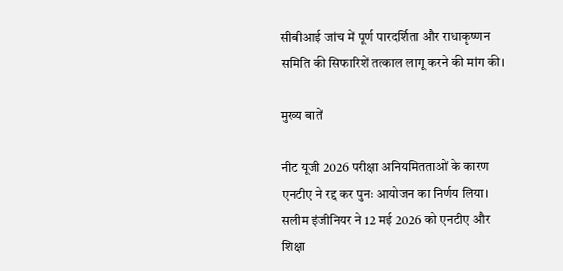सीबीआई जांच में पूर्ण पारदर्शिता और राधाकृष्णन समिति की सिफारिशें तत्काल लागू करने की मांग की।

मुख्य बातें

नीट यूजी 2026 परीक्षा अनियमितताओं के कारण एनटीए ने रद्द कर पुनः आयोजन का निर्णय लिया।
सलीम इंजीनियर ने 12 मई 2026 को एनटीए और शिक्षा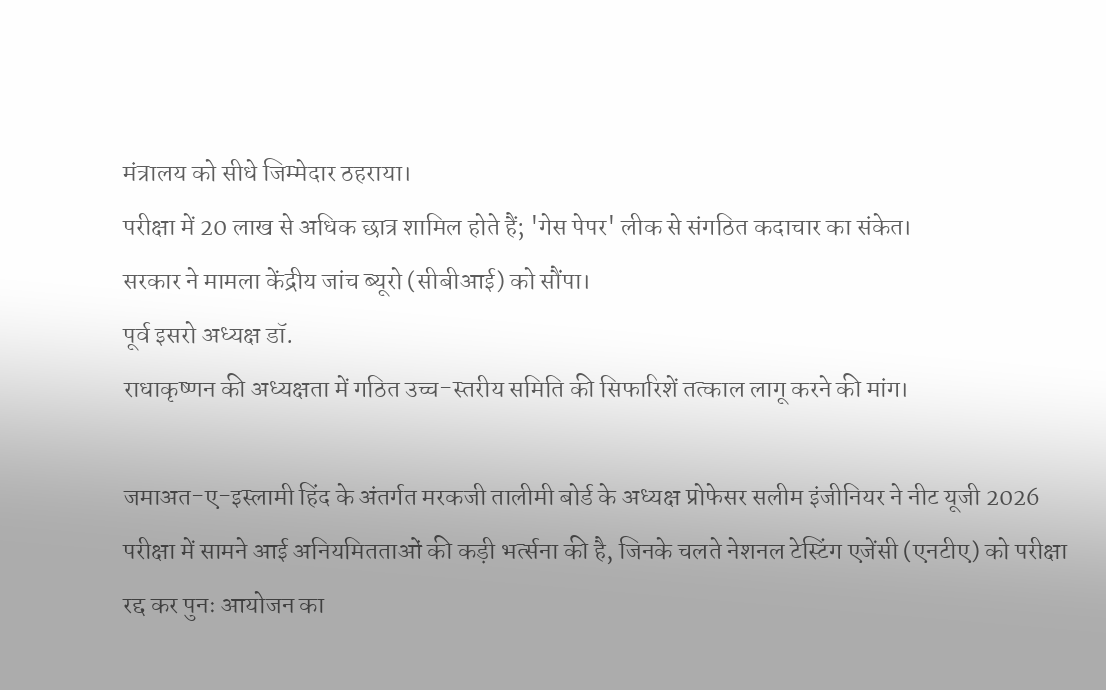मंत्रालय को सीधे जिम्मेदार ठहराया।
परीक्षा में 20 लाख से अधिक छात्र शामिल होते हैं; 'गेस पेपर' लीक से संगठित कदाचार का संकेत।
सरकार ने मामला केंद्रीय जांच ब्यूरो (सीबीआई) को सौंपा।
पूर्व इसरो अध्यक्ष डॉ.
राधाकृष्णन की अध्यक्षता में गठित उच्च-स्तरीय समिति की सिफारिशें तत्काल लागू करने की मांग।

जमाअत-ए-इस्लामी हिंद के अंतर्गत मरकजी तालीमी बोर्ड के अध्यक्ष प्रोफेसर सलीम इंजीनियर ने नीट यूजी 2026 परीक्षा में सामने आई अनियमितताओं की कड़ी भर्त्सना की है, जिनके चलते नेशनल टेस्टिंग एजेंसी (एनटीए) को परीक्षा रद्द कर पुनः आयोजन का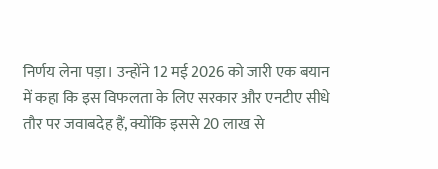निर्णय लेना पड़ा। उन्होंने 12 मई 2026 को जारी एक बयान में कहा कि इस विफलता के लिए सरकार और एनटीए सीधे तौर पर जवाबदेह हैं, क्योंकि इससे 20 लाख से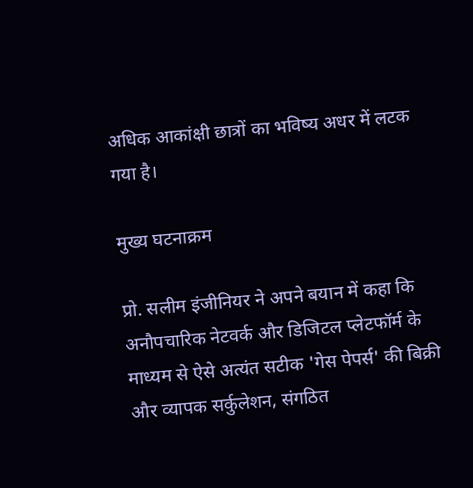अधिक आकांक्षी छात्रों का भविष्य अधर में लटक गया है।

मुख्य घटनाक्रम

प्रो. सलीम इंजीनियर ने अपने बयान में कहा कि अनौपचारिक नेटवर्क और डिजिटल प्लेटफॉर्म के माध्यम से ऐसे अत्यंत सटीक 'गेस पेपर्स' की बिक्री और व्यापक सर्कुलेशन, संगठित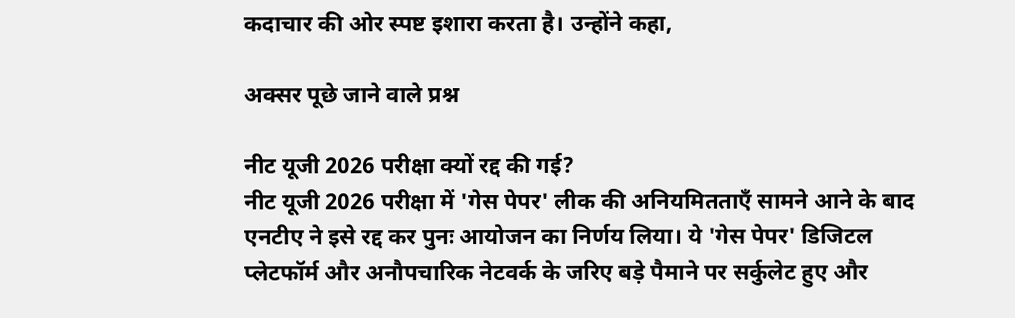कदाचार की ओर स्पष्ट इशारा करता है। उन्होंने कहा,

अक्सर पूछे जाने वाले प्रश्न

नीट यूजी 2026 परीक्षा क्यों रद्द की गई?
नीट यूजी 2026 परीक्षा में 'गेस पेपर' लीक की अनियमितताएँ सामने आने के बाद एनटीए ने इसे रद्द कर पुनः आयोजन का निर्णय लिया। ये 'गेस पेपर' डिजिटल प्लेटफॉर्म और अनौपचारिक नेटवर्क के जरिए बड़े पैमाने पर सर्कुलेट हुए और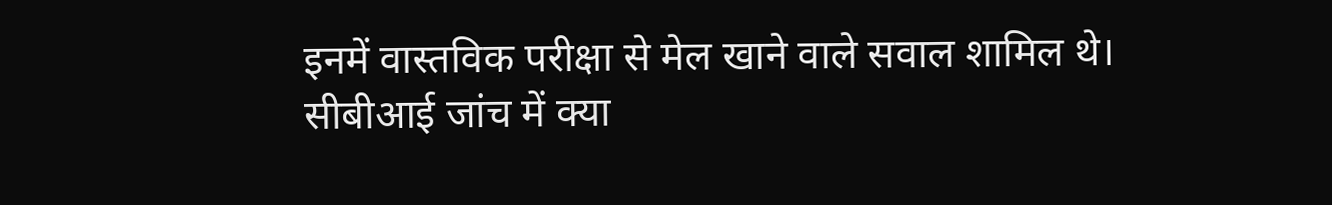इनमें वास्तविक परीक्षा से मेल खाने वाले सवाल शामिल थे।
सीबीआई जांच में क्या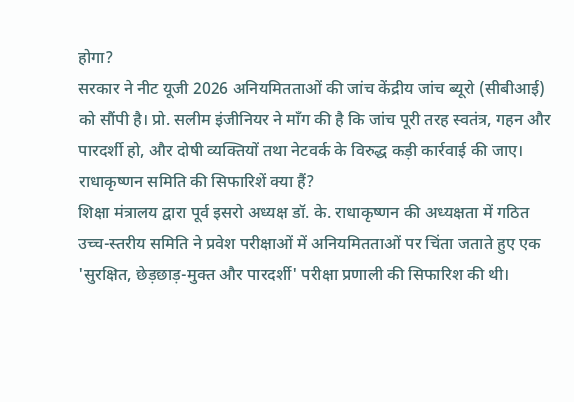होगा?
सरकार ने नीट यूजी 2026 अनियमितताओं की जांच केंद्रीय जांच ब्यूरो (सीबीआई) को सौंपी है। प्रो. सलीम इंजीनियर ने माँग की है कि जांच पूरी तरह स्वतंत्र, गहन और पारदर्शी हो, और दोषी व्यक्तियों तथा नेटवर्क के विरुद्ध कड़ी कार्रवाई की जाए।
राधाकृष्णन समिति की सिफारिशें क्या हैं?
शिक्षा मंत्रालय द्वारा पूर्व इसरो अध्यक्ष डॉ. के. राधाकृष्णन की अध्यक्षता में गठित उच्च-स्तरीय समिति ने प्रवेश परीक्षाओं में अनियमितताओं पर चिंता जताते हुए एक 'सुरक्षित, छेड़छाड़-मुक्त और पारदर्शी' परीक्षा प्रणाली की सिफारिश की थी।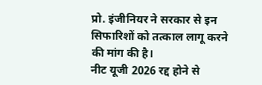प्रो. इंजीनियर ने सरकार से इन सिफारिशों को तत्काल लागू करने की मांग की है।
नीट यूजी 2026 रद्द होने से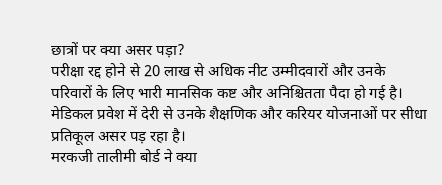छात्रों पर क्या असर पड़ा?
परीक्षा रद्द होने से 20 लाख से अधिक नीट उम्मीदवारों और उनके परिवारों के लिए भारी मानसिक कष्ट और अनिश्चितता पैदा हो गई है। मेडिकल प्रवेश में देरी से उनके शैक्षणिक और करियर योजनाओं पर सीधा प्रतिकूल असर पड़ रहा है।
मरकजी तालीमी बोर्ड ने क्या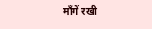माँगें रखी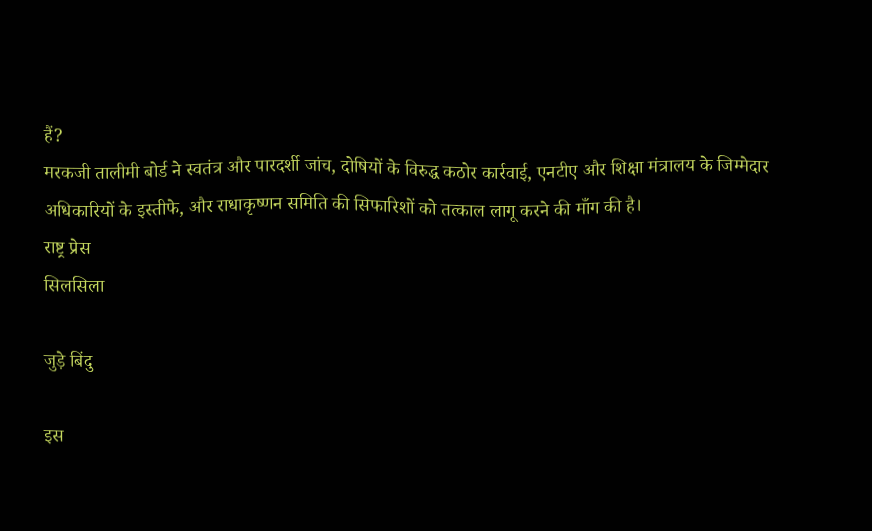हैं?
मरकजी तालीमी बोर्ड ने स्वतंत्र और पारदर्शी जांच, दोषियों के विरुद्ध कठोर कार्रवाई, एनटीए और शिक्षा मंत्रालय के जिम्मेदार अधिकारियों के इस्तीफे, और राधाकृष्णन समिति की सिफारिशों को तत्काल लागू करने की माँग की है।
राष्ट्र प्रेस
सिलसिला

जुड़े बिंदु

इस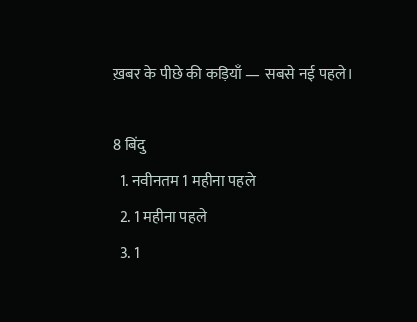ख़बर के पीछे की कड़ियाँ — सबसे नई पहले।

8 बिंदु
  1. नवीनतम 1 महीना पहले
  2. 1 महीना पहले
  3. 1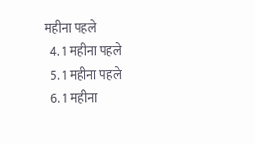महीना पहले
  4. 1 महीना पहले
  5. 1 महीना पहले
  6. 1 महीना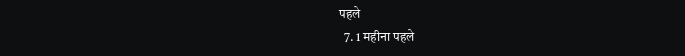पहले
  7. 1 महीना पहले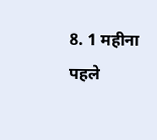8. 1 महीना पहले